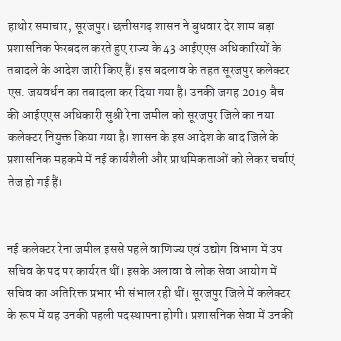हाथोर समाचार, सूरजपुर। छत्तीसगढ़ शासन ने बुधवार देर शाम बड़ा प्रशासनिक फेरबदल करते हुए राज्य के 43 आईएएस अधिकारियों के तबादले के आदेश जारी किए हैं। इस बदलाव के तहत सूरजपुर कलेक्टर एस. जयवर्धन का तबादला कर दिया गया है। उनकी जगह 2019 बैच की आईएएस अधिकारी सुश्री रेना जमील को सूरजपुर जिले का नया कलेक्टर नियुक्त किया गया है। शासन के इस आदेश के बाद जिले के प्रशासनिक महकमे में नई कार्यशैली और प्राथमिकताओं को लेकर चर्चाएं तेज हो गई हैं।


नई कलेक्टर रेना जमील इससे पहले वाणिज्य एवं उद्योग विभाग में उप सचिव के पद पर कार्यरत थीं। इसके अलावा वे लोक सेवा आयोग में सचिव का अतिरिक्त प्रभार भी संभाल रही थीं। सूरजपुर जिले में कलेक्टर के रूप में यह उनकी पहली पदस्थापना होगी। प्रशासनिक सेवा में उनकी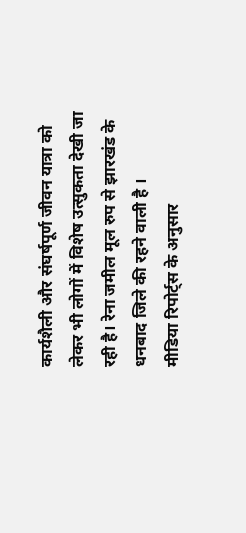कार्यशैली और संघर्षपूर्ण जीवन यात्रा को लेकर भी लोगों में विशेष उत्सुकता देखी जा रही है। रेना जमील मूल रुप से झारखंड के धनबाद जिले की रहने वाली है ।
मीडिया रिपोर्ट्स के अनुसार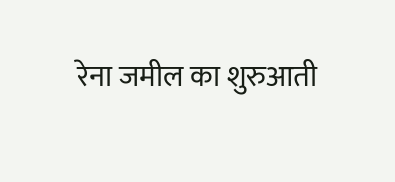रेना जमील का शुरुआती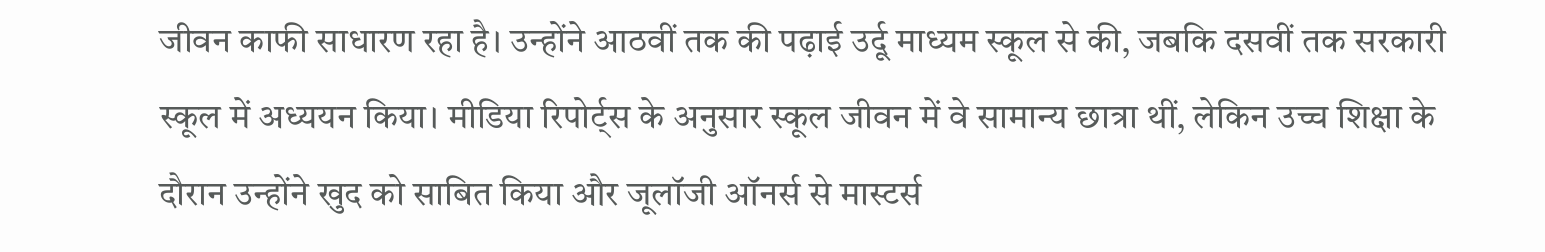जीवन काफी साधारण रहा है। उन्होंने आठवीं तक की पढ़ाई उर्दू माध्यम स्कूल से की, जबकि दसवीं तक सरकारी स्कूल में अध्ययन किया। मीडिया रिपोर्ट्स के अनुसार स्कूल जीवन में वे सामान्य छात्रा थीं, लेकिन उच्च शिक्षा के दौरान उन्होंने खुद को साबित किया और जूलॉजी ऑनर्स से मास्टर्स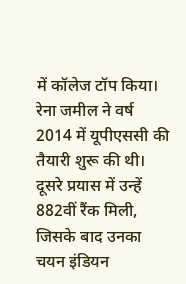में कॉलेज टॉप किया।
रेना जमील ने वर्ष 2014 में यूपीएससी की तैयारी शुरू की थी। दूसरे प्रयास में उन्हें 882वीं रैंक मिली, जिसके बाद उनका चयन इंडियन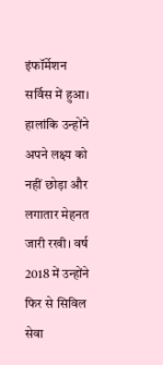इंफॉर्मेशन सर्विस में हुआ। हालांकि उन्होंने अपने लक्ष्य को नहीं छोड़ा और लगातार मेहनत जारी रखी। वर्ष 2018 में उन्होंने फिर से सिविल सेवा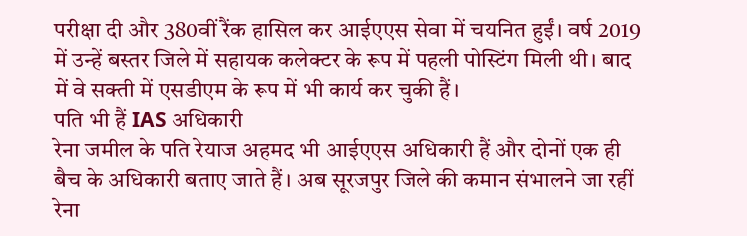परीक्षा दी और 380वीं रैंक हासिल कर आईएएस सेवा में चयनित हुईं। वर्ष 2019 में उन्हें बस्तर जिले में सहायक कलेक्टर के रूप में पहली पोस्टिंग मिली थी। बाद में वे सक्ती में एसडीएम के रूप में भी कार्य कर चुकी हैं।
पति भी हैं IAS अधिकारी
रेना जमील के पति रेयाज अहमद भी आईएएस अधिकारी हैं और दोनों एक ही बैच के अधिकारी बताए जाते हैं। अब सूरजपुर जिले की कमान संभालने जा रहीं रेना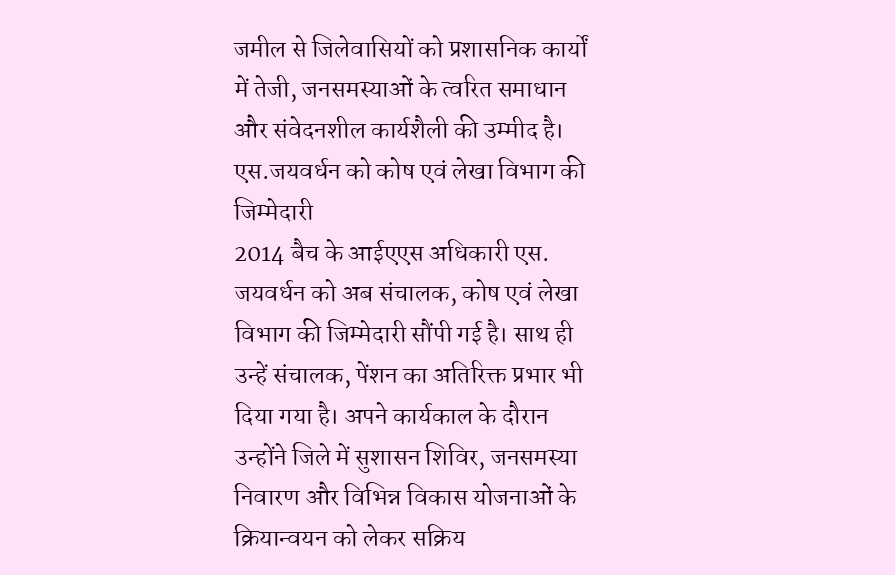जमील से जिलेवासियों को प्रशासनिक कार्यों में तेजी, जनसमस्याओं के त्वरित समाधान और संवेदनशील कार्यशैली की उम्मीद है।
एस.जयवर्धन को कोष एवं लेखा विभाग की जिम्मेदारी
2014 बैच के आईएएस अधिकारी एस. जयवर्धन को अब संचालक, कोष एवं लेखा विभाग की जिम्मेदारी सौंपी गई है। साथ ही उन्हें संचालक, पेंशन का अतिरिक्त प्रभार भी दिया गया है। अपने कार्यकाल के दौरान उन्होंने जिले में सुशासन शिविर, जनसमस्या निवारण और विभिन्न विकास योजनाओं के क्रियान्वयन को लेकर सक्रिय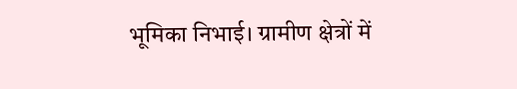भूमिका निभाई। ग्रामीण क्षेत्रों में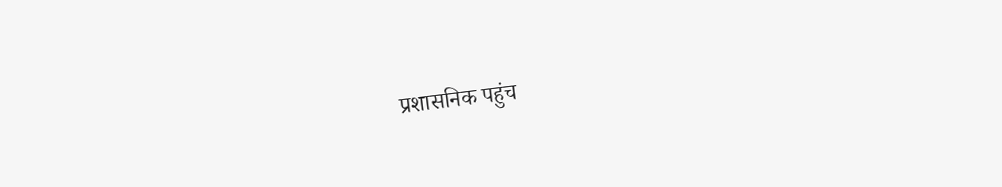प्रशासनिक पहुंच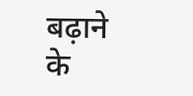बढ़ाने के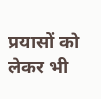प्रयासों को लेकर भी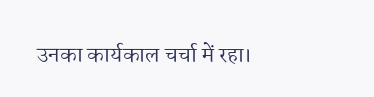उनका कार्यकाल चर्चा में रहा।